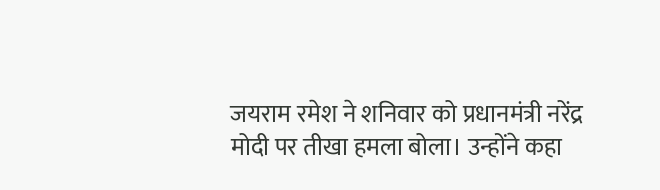जयराम रमेश ने शनिवार को प्रधानमंत्री नरेंद्र मोदी पर तीखा हमला बोला। उन्होंने कहा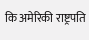कि अमेरिकी राष्ट्रपति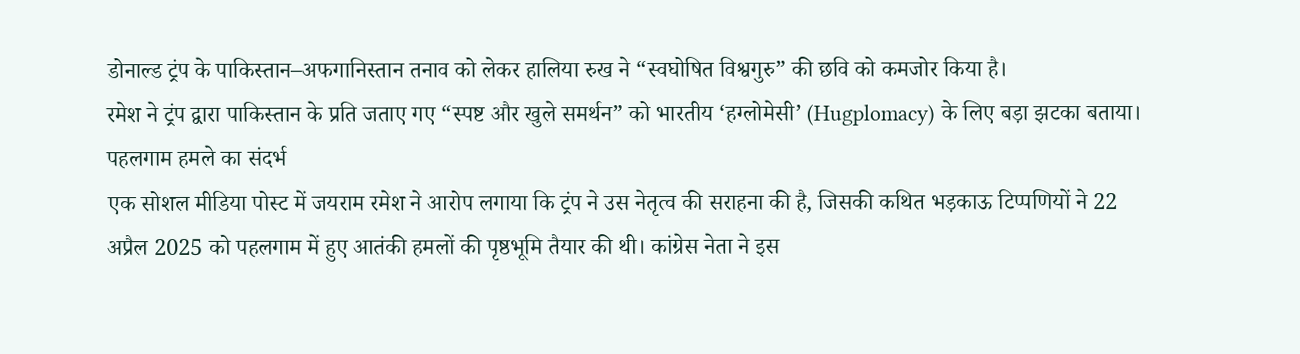डोनाल्ड ट्रंप के पाकिस्तान–अफगानिस्तान तनाव को लेकर हालिया रुख ने “स्वघोषित विश्वगुरु” की छवि को कमजोर किया है।
रमेश ने ट्रंप द्वारा पाकिस्तान के प्रति जताए गए “स्पष्ट और खुले समर्थन” को भारतीय ‘हग्लोमेसी’ (Hugplomacy) के लिए बड़ा झटका बताया।
पहलगाम हमले का संदर्भ
एक सोशल मीडिया पोस्ट में जयराम रमेश ने आरोप लगाया कि ट्रंप ने उस नेतृत्व की सराहना की है, जिसकी कथित भड़काऊ टिप्पणियों ने 22 अप्रैल 2025 को पहलगाम में हुए आतंकी हमलों की पृष्ठभूमि तैयार की थी। कांग्रेस नेता ने इस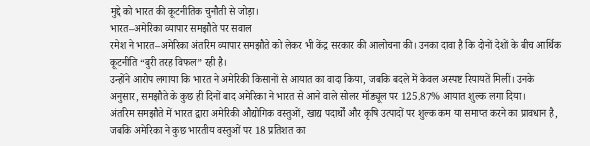मुद्दे को भारत की कूटनीतिक चुनौती से जोड़ा।
भारत–अमेरिका व्यापार समझौते पर सवाल
रमेश ने भारत–अमेरिका अंतरिम व्यापार समझौते को लेकर भी केंद्र सरकार की आलोचना की। उनका दावा है कि दोनों देशों के बीच आर्थिक कूटनीति “बुरी तरह विफल” रही है।
उन्होंने आरोप लगाया कि भारत ने अमेरिकी किसानों से आयात का वादा किया, जबकि बदले में केवल अस्पष्ट रियायतें मिलीं। उनके अनुसार, समझौते के कुछ ही दिनों बाद अमेरिका ने भारत से आने वाले सोलर मॉड्यूल पर 125.87% आयात शुल्क लगा दिया।
अंतरिम समझौते में भारत द्वारा अमेरिकी औद्योगिक वस्तुओं, खाद्य पदार्थों और कृषि उत्पादों पर शुल्क कम या समाप्त करने का प्रावधान है, जबकि अमेरिका ने कुछ भारतीय वस्तुओं पर 18 प्रतिशत का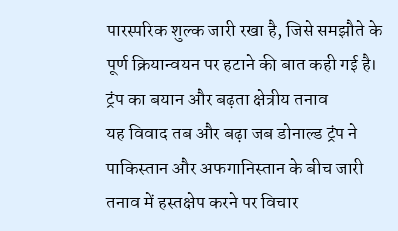पारस्परिक शुल्क जारी रखा है, जिसे समझौते के पूर्ण क्रियान्वयन पर हटाने की बात कही गई है।
ट्रंप का बयान और बढ़ता क्षेत्रीय तनाव
यह विवाद तब और बढ़ा जब डोनाल्ड ट्रंप ने पाकिस्तान और अफगानिस्तान के बीच जारी तनाव में हस्तक्षेप करने पर विचार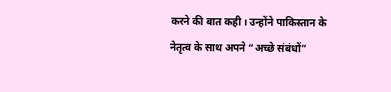करने की बात कही। उन्होंने पाकिस्तान के नेतृत्व के साथ अपने “अच्छे संबंधों”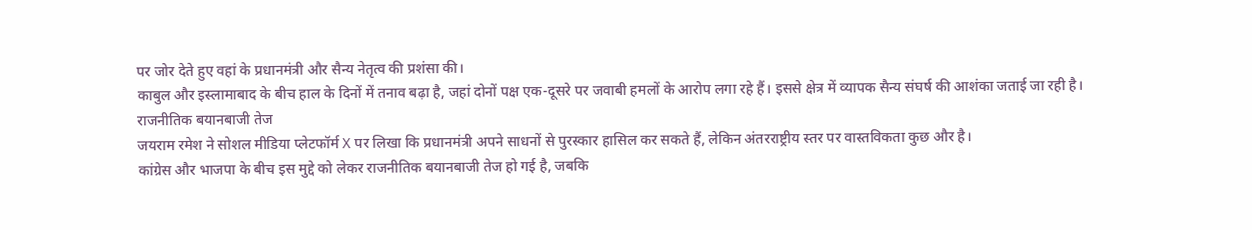पर जोर देते हुए वहां के प्रधानमंत्री और सैन्य नेतृत्व की प्रशंसा की।
काबुल और इस्लामाबाद के बीच हाल के दिनों में तनाव बढ़ा है, जहां दोनों पक्ष एक-दूसरे पर जवाबी हमलों के आरोप लगा रहे हैं। इससे क्षेत्र में व्यापक सैन्य संघर्ष की आशंका जताई जा रही है।
राजनीतिक बयानबाजी तेज
जयराम रमेश ने सोशल मीडिया प्लेटफॉर्म X पर लिखा कि प्रधानमंत्री अपने साधनों से पुरस्कार हासिल कर सकते हैं, लेकिन अंतरराष्ट्रीय स्तर पर वास्तविकता कुछ और है।
कांग्रेस और भाजपा के बीच इस मुद्दे को लेकर राजनीतिक बयानबाजी तेज हो गई है, जबकि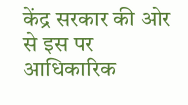केंद्र सरकार की ओर से इस पर आधिकारिक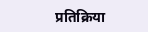प्रतिक्रिया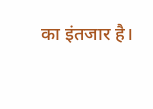का इंतजार है।